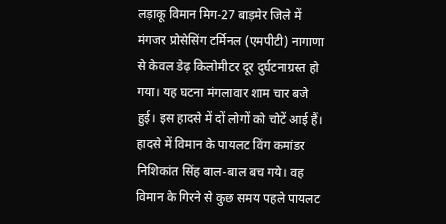लड़ाकू विमान मिग-27 बाड़मेर जिले में मंगजर प्रोसेसिंग टर्मिनल (एमपीटी) नागाणा से केवल डेढ़ किलोमीटर दूर दुर्घटनाग्रस्त हो गया। यह घटना मंगलावार शाम चार बजे हुई। इस हादसे में दों लोगों को चोटें आई हैं।
हादसे में विमान के पायलट विंग कमांडर निशिकांत सिंह बाल-बाल बच गये। वह विमान के गिरने से कुछ समय पहले पायलट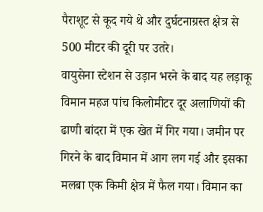पैराशूट से कूद गये थे और दुर्घटनाग्रस्त क्षेत्र से 500 मीटर की दूरी पर उतरे।
वायुसेना स्टेशन से उड़ान भरने के बाद यह लड़ाकू विमान महज पांच किलोमीटर दूर अलाणियों की ढाणी बांदरा में एक खेत में गिर गया। जमीन पर गिरने के बाद विमान में आग लग गई और इसका मलबा एक किमी क्षेत्र में फैल गया। विमान का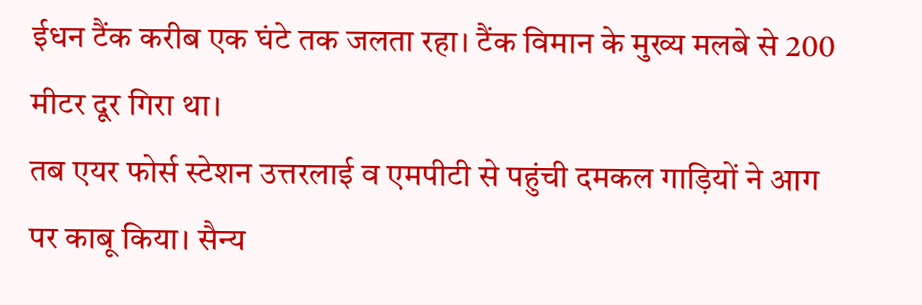ईधन टैंक करीब एक घंटे तक जलता रहा। टैंक विमान के मुख्य मलबे से 200 मीटर दूर गिरा था।
तब एयर फोर्स स्टेशन उत्तरलाई व एमपीटी से पहुंची दमकल गाड़ियों ने आग पर काबू किया। सैन्य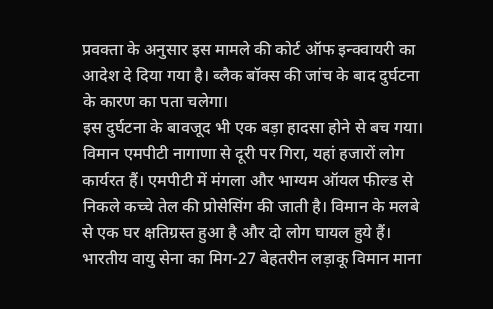प्रवक्ता के अनुसार इस मामले की कोर्ट ऑफ इन्क्वायरी का आदेश दे दिया गया है। ब्लैक बॉक्स की जांच के बाद दुर्घटना के कारण का पता चलेगा।
इस दुर्घटना के बावजूद भी एक बड़ा हादसा होने से बच गया। विमान एमपीटी नागाणा से दूरी पर गिरा, यहां हजारों लोग कार्यरत हैं। एमपीटी में मंगला और भाग्यम ऑयल फील्ड से निकले कच्चे तेल की प्रोसेसिंग की जाती है। विमान के मलबे से एक घर क्षतिग्रस्त हुआ है और दो लोग घायल हुये हैं।
भारतीय वायु सेना का मिग-27 बेहतरीन लड़ाकू विमान माना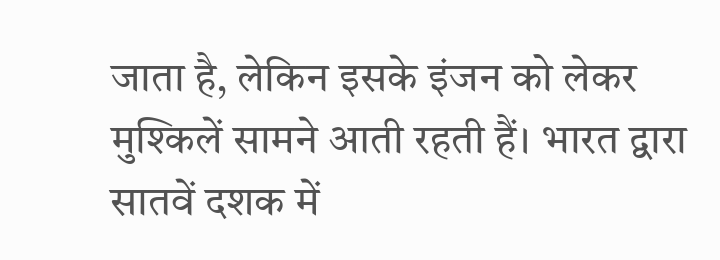जाता है, लेकिन इसके इंजन को लेकर मुश्किलें सामने आती रहती हैं। भारत द्वारा सातवें दशक में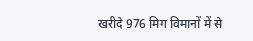खरीदे 976 मिग विमानों में से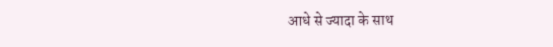आधे से ज्यादा के साथ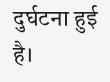दुर्घटना हुई है।